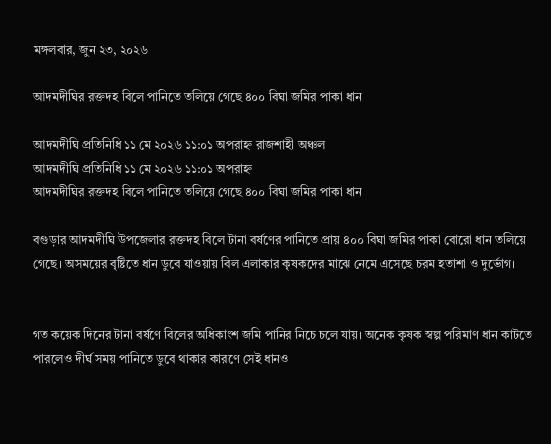মঙ্গলবার, জুন ২৩, ২০২৬

আদমদীঘির রক্তদহ বিলে পানিতে তলিয়ে গেছে ৪০০ বিঘা জমির পাকা ধান

আদমদীঘি প্রতিনিধি ১১ মে ২০২৬ ১১:০১ অপরাহ্ন রাজশাহী অঞ্চল
আদমদীঘি প্রতিনিধি ১১ মে ২০২৬ ১১:০১ অপরাহ্ন
আদমদীঘির রক্তদহ বিলে পানিতে তলিয়ে গেছে ৪০০ বিঘা জমির পাকা ধান

বগুড়ার আদমদীঘি উপজেলার রক্তদহ বিলে টানা বর্ষণের পানিতে প্রায় ৪০০ বিঘা জমির পাকা বোরো ধান তলিয়ে গেছে। অসময়ের বৃষ্টিতে ধান ডুবে যাওয়ায় বিল এলাকার কৃষকদের মাঝে নেমে এসেছে চরম হতাশা ও দুর্ভোগ।


গত কয়েক দিনের টানা বর্ষণে বিলের অধিকাংশ জমি পানির নিচে চলে যায়। অনেক কৃষক স্বল্প পরিমাণ ধান কাটতে পারলেও দীর্ঘ সময় পানিতে ডুবে থাকার কারণে সেই ধানও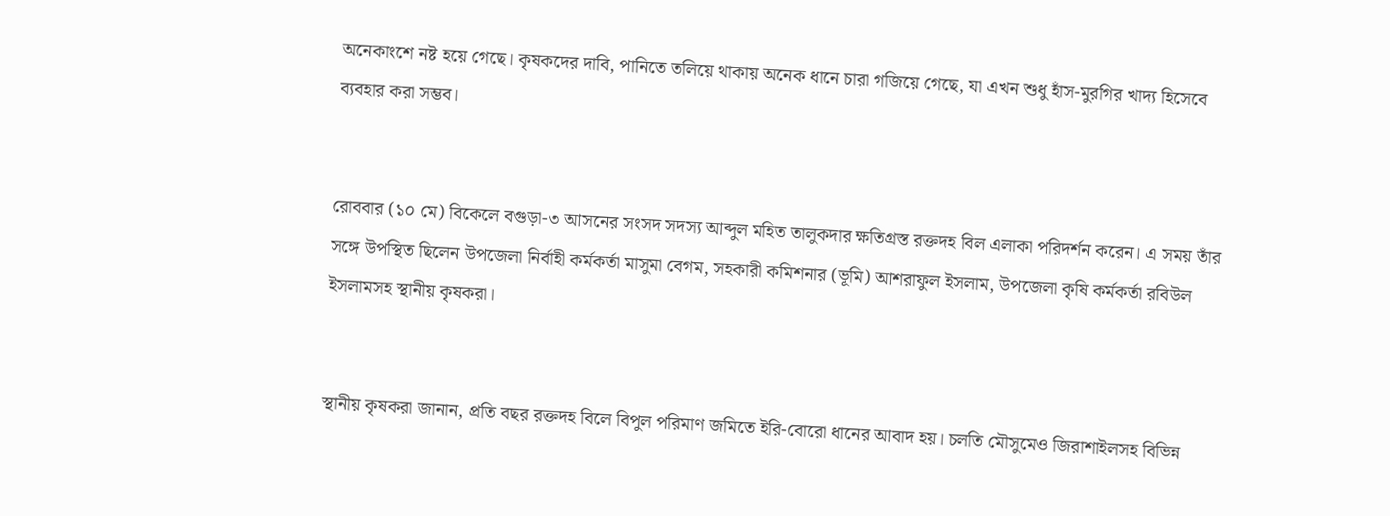অনেকাংশে নষ্ট হয়ে গেছে। কৃষকদের দাবি, পানিতে তলিয়ে থাকায় অনেক ধানে চারা গজিয়ে গেছে, যা এখন শুধু হাঁস-মুরগির খাদ্য হিসেবে ব্যবহার করা সম্ভব।


রোববার (১০ মে) বিকেলে বগুড়া-৩ আসনের সংসদ সদস্য আব্দুল মহিত তালুকদার ক্ষতিগ্রস্ত রক্তদহ বিল এলাকা পরিদর্শন করেন। এ সময় তাঁর সঙ্গে উপস্থিত ছিলেন উপজেলা নির্বাহী কর্মকর্তা মাসুমা বেগম, সহকারী কমিশনার (ভূমি) আশরাফুল ইসলাম, উপজেলা কৃষি কর্মকর্তা রবিউল ইসলামসহ স্থানীয় কৃষকরা।


স্থানীয় কৃষকরা জানান, প্রতি বছর রক্তদহ বিলে বিপুল পরিমাণ জমিতে ইরি-বোরো ধানের আবাদ হয়। চলতি মৌসুমেও জিরাশাইলসহ বিভিন্ন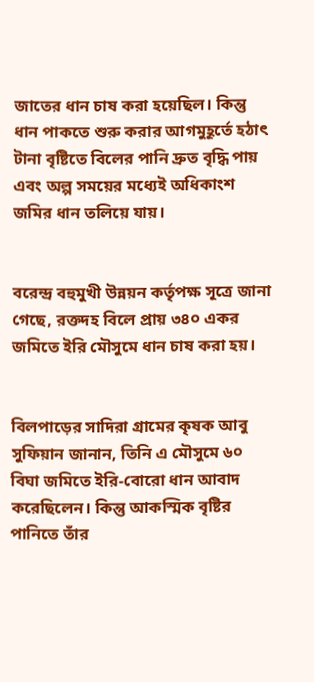জাতের ধান চাষ করা হয়েছিল। কিন্তু ধান পাকতে শুরু করার আগমুহূর্তে হঠাৎ টানা বৃষ্টিতে বিলের পানি দ্রুত বৃদ্ধি পায় এবং অল্প সময়ের মধ্যেই অধিকাংশ জমির ধান তলিয়ে যায়।


বরেন্দ্র বহুমুখী উন্নয়ন কর্তৃপক্ষ সূত্রে জানা গেছে, রক্তদহ বিলে প্রায় ৩৪০ একর জমিতে ইরি মৌসুমে ধান চাষ করা হয়।


বিলপাড়ের সাদিরা গ্রামের কৃষক আবু সুফিয়ান জানান, তিনি এ মৌসুমে ৬০ বিঘা জমিতে ইরি-বোরো ধান আবাদ করেছিলেন। কিন্তু আকস্মিক বৃষ্টির পানিতে তাঁর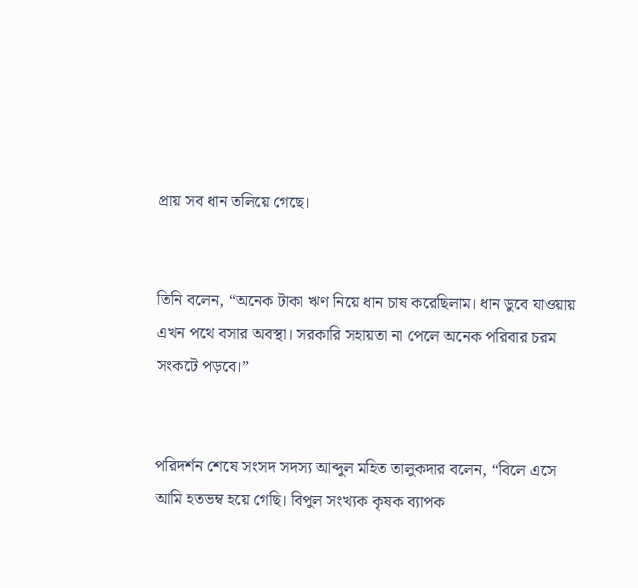প্রায় সব ধান তলিয়ে গেছে।


তিনি বলেন, “অনেক টাকা ঋণ নিয়ে ধান চাষ করেছিলাম। ধান ডুবে যাওয়ায় এখন পথে বসার অবস্থা। সরকারি সহায়তা না পেলে অনেক পরিবার চরম সংকটে পড়বে।”


পরিদর্শন শেষে সংসদ সদস্য আব্দুল মহিত তালুকদার বলেন, “বিলে এসে আমি হতভম্ব হয়ে গেছি। বিপুল সংখ্যক কৃষক ব্যাপক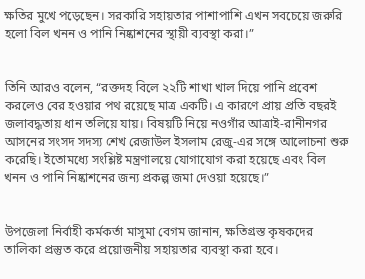ক্ষতির মুখে পড়েছেন। সরকারি সহায়তার পাশাপাশি এখন সবচেয়ে জরুরি হলো বিল খনন ও পানি নিষ্কাশনের স্থায়ী ব্যবস্থা করা।”


তিনি আরও বলেন, “রক্তদহ বিলে ২২টি শাখা খাল দিয়ে পানি প্রবেশ করলেও বের হওয়ার পথ রয়েছে মাত্র একটি। এ কারণে প্রায় প্রতি বছরই জলাবদ্ধতায় ধান তলিয়ে যায়। বিষয়টি নিয়ে নওগাঁর আত্রাই-রানীনগর আসনের সংসদ সদস্য শেখ রেজাউল ইসলাম রেজু-এর সঙ্গে আলোচনা শুরু করেছি। ইতোমধ্যে সংশ্লিষ্ট মন্ত্রণালয়ে যোগাযোগ করা হয়েছে এবং বিল খনন ও পানি নিষ্কাশনের জন্য প্রকল্প জমা দেওয়া হয়েছে।”


উপজেলা নির্বাহী কর্মকর্তা মাসুমা বেগম জানান, ক্ষতিগ্রস্ত কৃষকদের তালিকা প্রস্তুত করে প্রয়োজনীয় সহায়তার ব্যবস্থা করা হবে।